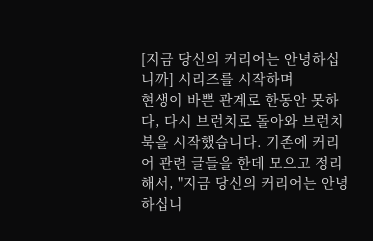[지금 당신의 커리어는 안녕하십니까] 시리즈를 시작하며
현생이 바쁜 관계로 한동안 못하다, 다시 브런치로 돌아와 브런치북을 시작했습니다. 기존에 커리어 관련 글들을 한데 모으고 정리해서, "지금 당신의 커리어는 안녕하십니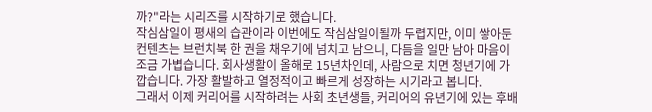까?"라는 시리즈를 시작하기로 했습니다.
작심삼일이 평새의 습관이라 이번에도 작심삼일이될까 두렵지만, 이미 쌓아둔 컨텐츠는 브런치북 한 권을 채우기에 넘치고 남으니, 다듬을 일만 남아 마음이 조금 가볍습니다. 회사생활이 올해로 15년차인데, 사람으로 치면 청년기에 가깝습니다. 가장 활발하고 열정적이고 빠르게 성장하는 시기라고 봅니다.
그래서 이제 커리어를 시작하려는 사회 초년생들, 커리어의 유년기에 있는 후배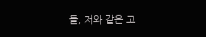들, 저와 같은 고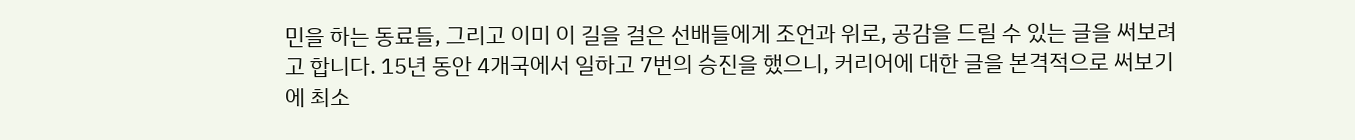민을 하는 동료들, 그리고 이미 이 길을 걸은 선배들에게 조언과 위로, 공감을 드릴 수 있는 글을 써보려고 합니다. 15년 동안 4개국에서 일하고 7번의 승진을 했으니, 커리어에 대한 글을 본격적으로 써보기에 최소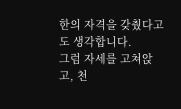한의 자격을 갖췄다고도 생각합니다.
그럼 자세를 고쳐앉고, 천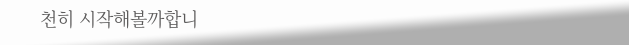천히 시작해볼까합니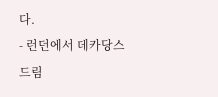다.
- 런던에서 데카당스 드림